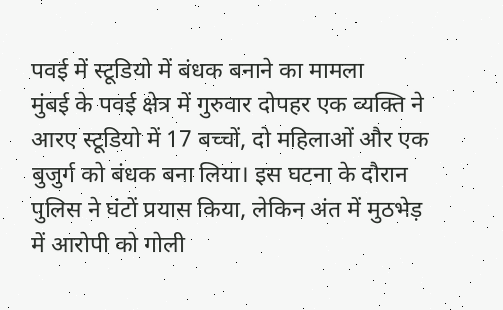पवई में स्टूडियो में बंधक बनाने का मामला
मुंबई के पवई क्षेत्र में गुरुवार दोपहर एक व्यक्ति ने आरए स्टूडियो में 17 बच्चों, दो महिलाओं और एक बुजुर्ग को बंधक बना लिया। इस घटना के दौरान पुलिस ने घंटों प्रयास किया, लेकिन अंत में मुठभेड़ में आरोपी को गोली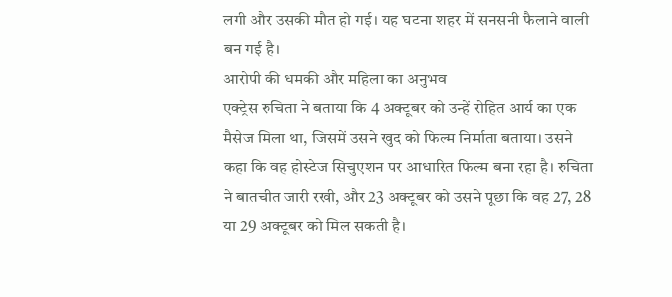लगी और उसकी मौत हो गई। यह घटना शहर में सनसनी फैलाने वाली बन गई है।
आरोपी की धमकी और महिला का अनुभव
एक्ट्रेस रुचिता ने बताया कि 4 अक्टूबर को उन्हें रोहित आर्य का एक मैसेज मिला था, जिसमें उसने खुद को फिल्म निर्माता बताया। उसने कहा कि वह होस्टेज सिचुएशन पर आधारित फिल्म बना रहा है। रुचिता ने बातचीत जारी रखी, और 23 अक्टूबर को उसने पूछा कि वह 27, 28 या 29 अक्टूबर को मिल सकती है।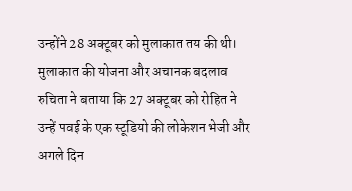उन्होंने 28 अक्टूबर को मुलाकात तय की थी।
मुलाकात की योजना और अचानक बदलाव
रुचिता ने बताया कि 27 अक्टूबर को रोहित ने उन्हें पवई के एक स्टूडियो की लोकेशन भेजी और अगले दिन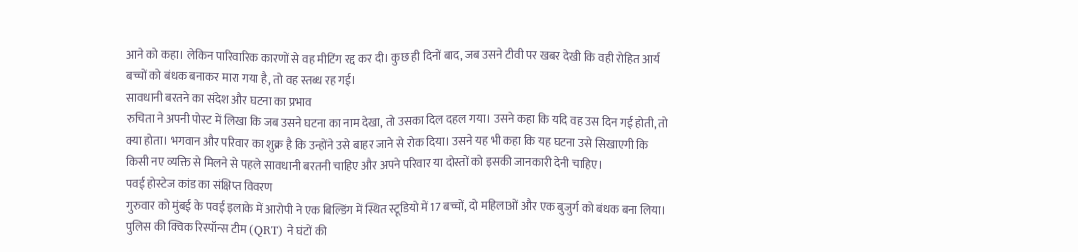आने को कहा। लेकिन पारिवारिक कारणों से वह मीटिंग रद्द कर दी। कुछ ही दिनों बाद, जब उसने टीवी पर खबर देखी कि वही रोहित आर्य बच्चों को बंधक बनाकर मारा गया है, तो वह स्तब्ध रह गई।
सावधानी बरतने का संदेश और घटना का प्रभाव
रुचिता ने अपनी पोस्ट में लिखा कि जब उसने घटना का नाम देखा, तो उसका दिल दहल गया। उसने कहा कि यदि वह उस दिन गई होती, तो क्या होता। भगवान और परिवार का शुक्र है कि उन्होंने उसे बाहर जाने से रोक दिया। उसने यह भी कहा कि यह घटना उसे सिखाएगी कि किसी नए व्यक्ति से मिलने से पहले सावधानी बरतनी चाहिए और अपने परिवार या दोस्तों को इसकी जानकारी देनी चाहिए।
पवई होस्टेज कांड का संक्षिप्त विवरण
गुरुवार को मुंबई के पवई इलाके में आरोपी ने एक बिल्डिंग में स्थित स्टूडियो में 17 बच्चों, दो महिलाओं और एक बुजुर्ग को बंधक बना लिया। पुलिस की क्विक रिस्पॉन्स टीम (QRT) ने घंटों की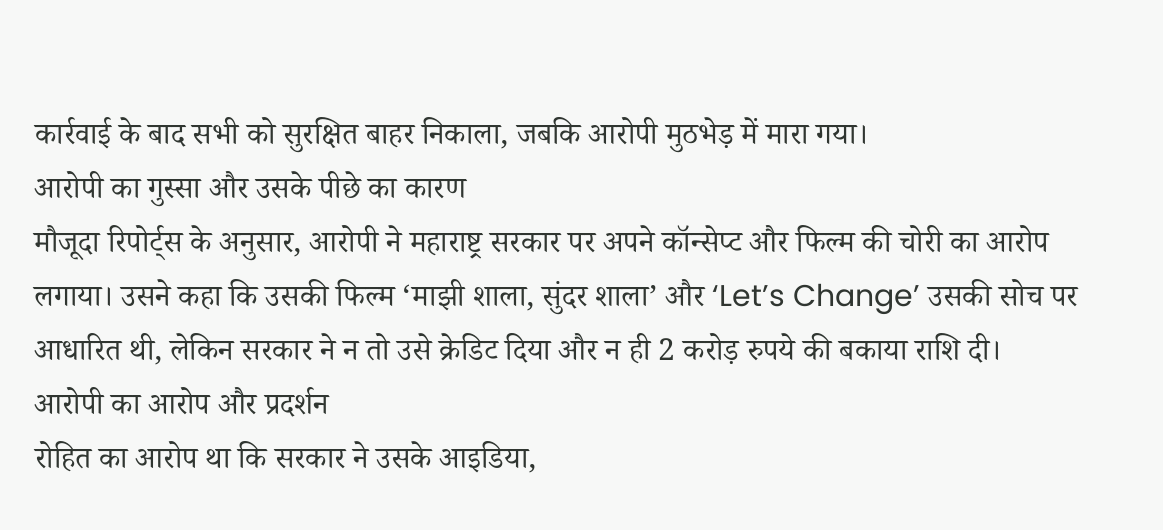कार्रवाई के बाद सभी को सुरक्षित बाहर निकाला, जबकि आरोपी मुठभेड़ में मारा गया।
आरोपी का गुस्सा और उसके पीछे का कारण
मौजूदा रिपोर्ट्स के अनुसार, आरोपी ने महाराष्ट्र सरकार पर अपने कॉन्सेप्ट और फिल्म की चोरी का आरोप लगाया। उसने कहा कि उसकी फिल्म ‘माझी शाला, सुंदर शाला’ और ‘Let’s Change’ उसकी सोच पर आधारित थी, लेकिन सरकार ने न तो उसे क्रेडिट दिया और न ही 2 करोड़ रुपये की बकाया राशि दी।
आरोपी का आरोप और प्रदर्शन
रोहित का आरोप था कि सरकार ने उसके आइडिया,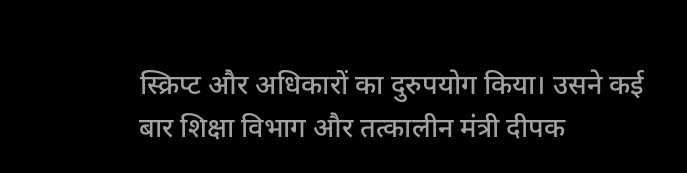स्क्रिप्ट और अधिकारों का दुरुपयोग किया। उसने कई बार शिक्षा विभाग और तत्कालीन मंत्री दीपक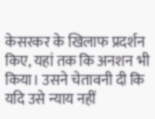केसरकर के खिलाफ प्रदर्शन किए, यहां तक कि अनशन भी किया। उसने चेतावनी दी कि यदि उसे न्याय नहीं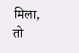मिला, तो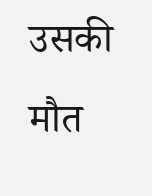उसकी मौत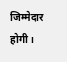जिम्मेदार होगी।